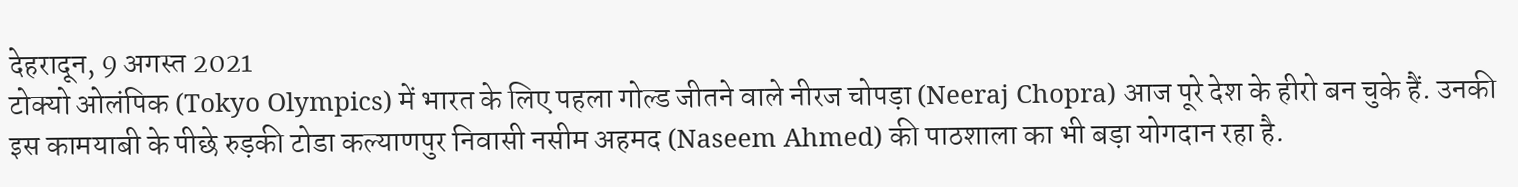देहरादून, 9 अगस्त 2021
टोक्यो ओलंपिक (Tokyo Olympics) में भारत के लिए पहला गोल्ड जीतने वाले नीरज चोपड़ा (Neeraj Chopra) आज पूरे देश के हीरो बन चुके हैं. उनकी इस कामयाबी के पीछे रुड़की टोडा कल्याणपुर निवासी नसीम अहमद (Naseem Ahmed) की पाठशाला का भी बड़ा योगदान रहा है.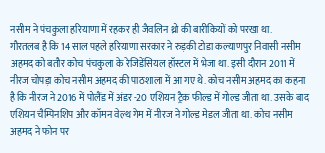नसीम ने पंचकुला हरियाणा में रहकर ही जैवलिन थ्रो की बारीकियों को परखा था.
गौरतलब है कि 14 साल पहले हरियाणा सरकार ने रुड़की टोडा कल्याणपुर निवासी नसीम अहमद को बतौर कोच पंचकुला के रेजिडेंसियल हॉस्टल में भेजा था. इसी दौरान 2011 में नीरज चोपड़ा कोच नसीम अहमद की पाठशाला में आ गए थे. कोच नसीम अहमद का कहना है कि नीरज ने 2016 में पोलैंड में अंडर -20 एशियन ट्रैक फील्ड में गोल्ड जीता था. उसके बाद एशियन चैम्पिनशिप और कॉमन वेल्थ गेम में नीरज ने गोल्ड मेडल जीता था. कोच नसीम अहमद ने फोन पर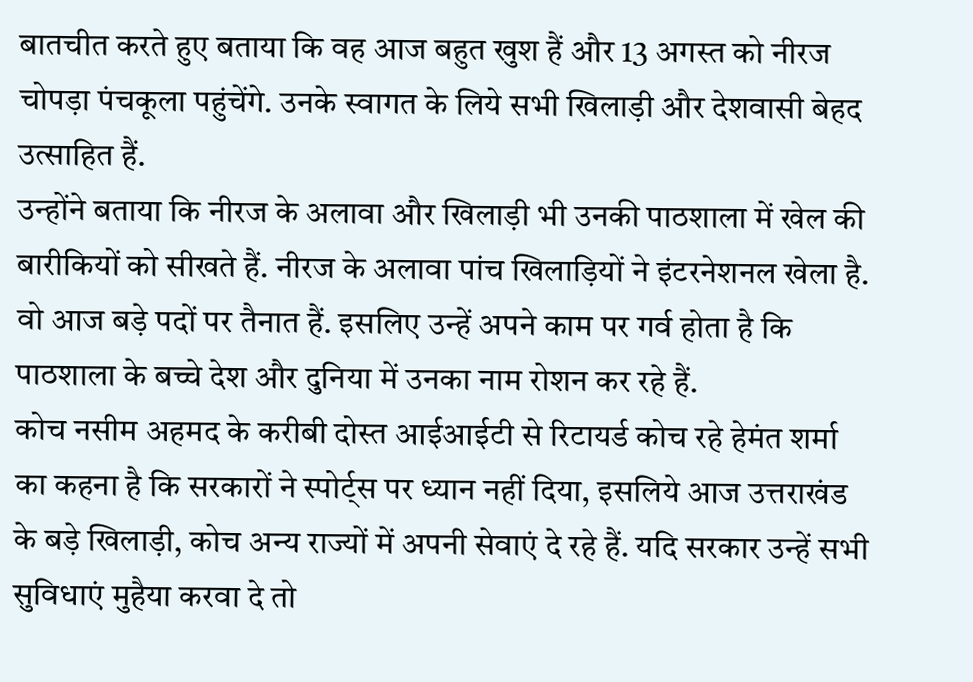बातचीत करते हुए बताया कि वह आज बहुत खुश हैं और 13 अगस्त को नीरज चोपड़ा पंचकूला पहुंचेंगे. उनके स्वागत के लिये सभी खिलाड़ी और देशवासी बेहद उत्साहित हैं.
उन्होंने बताया कि नीरज के अलावा और खिलाड़ी भी उनकी पाठशाला में खेल की बारीकियों को सीखते हैं. नीरज के अलावा पांच खिलाड़ियों ने इंटरनेशनल खेला है. वो आज बड़े पदों पर तैनात हैं. इसलिए उन्हें अपने काम पर गर्व होता है कि पाठशाला के बच्चे देश और दुनिया में उनका नाम रोशन कर रहे हैं.
कोच नसीम अहमद के करीबी दोस्त आईआईटी से रिटायर्ड कोच रहे हेमंत शर्मा का कहना है कि सरकारों ने स्पोर्ट्स पर ध्यान नहीं दिया, इसलिये आज उत्तराखंड के बड़े खिलाड़ी, कोच अन्य राज्यों में अपनी सेवाएं दे रहे हैं. यदि सरकार उन्हें सभी सुविधाएं मुहैया करवा दे तो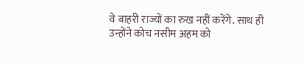वे बाहरी राज्यों का रुख नहीं करेंगे. साथ ही उन्होंने कोच नसीम अहम को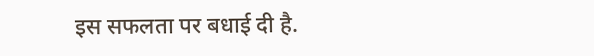इस सफलता पर बधाई दी है.